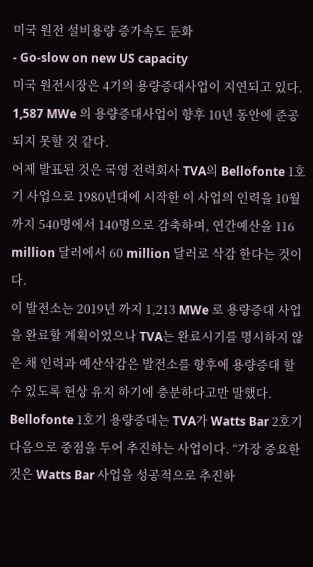미국 원전 설비용량 증가속도 둔화
- Go-slow on new US capacity
미국 원전시장은 4기의 용량증대사업이 지연되고 있다. 1,587 MWe 의 용량증대사업이 향후 10년 동안에 준공되지 못할 것 같다.
어제 발표된 것은 국영 전력회사 TVA의 Bellofonte 1호기 사업으로 1980년대에 시작한 이 사업의 인력을 10월 까지 540명에서 140명으로 감축하며, 연간예산을 116 million 달러에서 60 million 달러로 삭감 한다는 것이다.
이 발전소는 2019년 까지 1,213 MWe 로 용량증대 사업을 완료할 계획이었으나 TVA는 완료시기를 명시하지 않은 채 인력과 예산삭감은 발전소를 향후에 용량증대 할 수 있도록 현상 유지 하기에 충분하다고만 말했다.
Bellofonte 1호기 용량증대는 TVA가 Watts Bar 2호기 다음으로 중점을 두어 추진하는 사업이다. “가장 중요한 것은 Watts Bar 사업을 성공적으로 추진하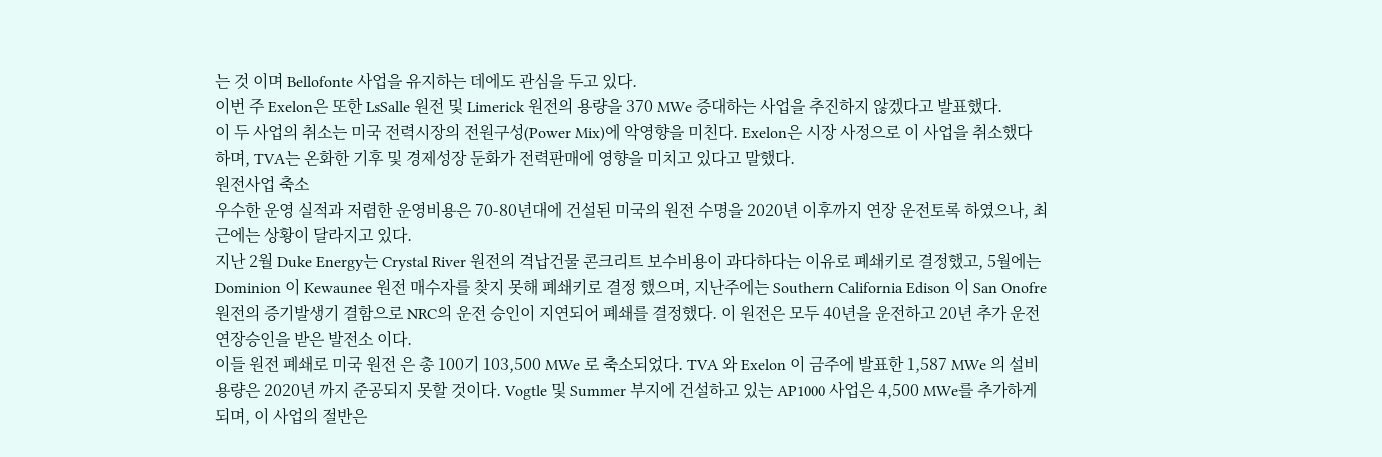는 것 이며 Bellofonte 사업을 유지하는 데에도 관심을 두고 있다.
이번 주 Exelon은 또한 LsSalle 원전 및 Limerick 원전의 용량을 370 MWe 증대하는 사업을 추진하지 않겠다고 발표했다.
이 두 사업의 취소는 미국 전력시장의 전원구성(Power Mix)에 악영향을 미친다. Exelon은 시장 사정으로 이 사업을 취소했다 하며, TVA는 온화한 기후 및 경제성장 둔화가 전력판매에 영향을 미치고 있다고 말했다.
원전사업 축소
우수한 운영 실적과 저렴한 운영비용은 70-80년대에 건설된 미국의 원전 수명을 2020년 이후까지 연장 운전토록 하였으나, 최근에는 상황이 달라지고 있다.
지난 2월 Duke Energy는 Crystal River 원전의 격납건물 콘크리트 보수비용이 과다하다는 이유로 폐쇄키로 결정했고, 5월에는 Dominion 이 Kewaunee 원전 매수자를 찾지 못해 폐쇄키로 결정 했으며, 지난주에는 Southern California Edison 이 San Onofre 원전의 증기발생기 결함으로 NRC의 운전 승인이 지연되어 폐쇄를 결정했다. 이 원전은 모두 40년을 운전하고 20년 추가 운전 연장승인을 받은 발전소 이다.
이들 원전 폐쇄로 미국 원전 은 총 100기 103,500 MWe 로 축소되었다. TVA 와 Exelon 이 금주에 발표한 1,587 MWe 의 설비용량은 2020년 까지 준공되지 못할 것이다. Vogtle 및 Summer 부지에 건설하고 있는 AP1000 사업은 4,500 MWe를 추가하게 되며, 이 사업의 절반은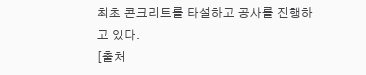최초 콘크리트를 타설하고 공사를 진행하고 있다.
[출처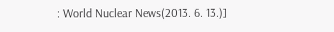: World Nuclear News(2013. 6. 13.)]